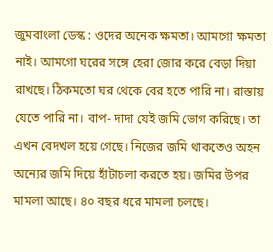জুমবাংলা ডেস্ক : ওদের অনেক ক্ষমতা। আমগো ক্ষমতা নাই। আমগো ঘরের সঙ্গে হেরা জোর করে বেড়া দিয়া রাখছে। ঠিকমতো ঘর থেকে বের হতে পারি না। রাস্তায় যেতে পারি না। বাপ- দাদা যেই জমি ভোগ করিছে। তা এখন বেদখল হয়ে গেছে। নিজের জমি থাকতেও অহন অন্যের জমি দিয়ে হাঁটাচলা করতে হয়। জমির উপর মামলা আছে। ৪০ বছর ধরে মামলা চলছে।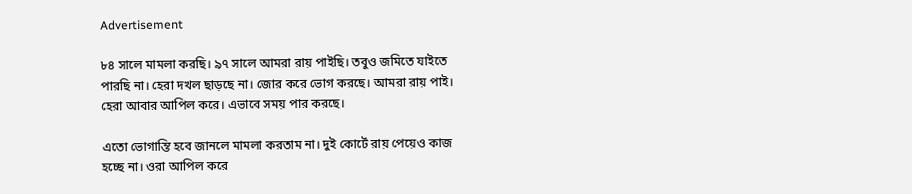Advertisement

৮৪ সালে মামলা করছি। ৯৭ সালে আমরা রায় পাইছি। তবুও জমিতে যাইতে পারছি না। হেরা দখল ছাড়ছে না। জোর করে ভোগ করছে। আমরা রায় পাই। হেরা আবার আপিল করে। এভাবে সময় পার করছে।

এতো ভোগান্তি হবে জানলে মামলা করতাম না। দুই কোর্টে রায় পেয়েও কাজ হচ্ছে না। ওরা আপিল করে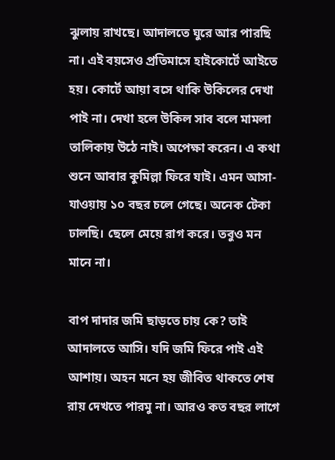ঝুলায় রাখছে। আদালতে ঘুরে আর পারছি না। এই বয়সেও প্রতিমাসে হাইকোর্টে আইতে হয়। কোর্টে আয়া বসে থাকি উকিলের দেখা পাই না। দেখা হলে উকিল সাব বলে মামলা তালিকায় উঠে নাই। অপেক্ষা করেন। এ কথা শুনে আবার কুমিল্লা ফিরে যাই। এমন আসা-যাওয়ায় ১০ বছর চলে গেছে। অনেক টেকা ঢালছি। ছেলে মেয়ে রাগ করে। তবুও মন মানে না।

বাপ দাদার জমি ছাড়তে চায় কে? তাই আদালতে আসি। যদি জমি ফিরে পাই এই আশায়। অহন মনে হয় জীবিত থাকতে শেষ রায় দেখতে পারমু না। আরও কত বছর লাগে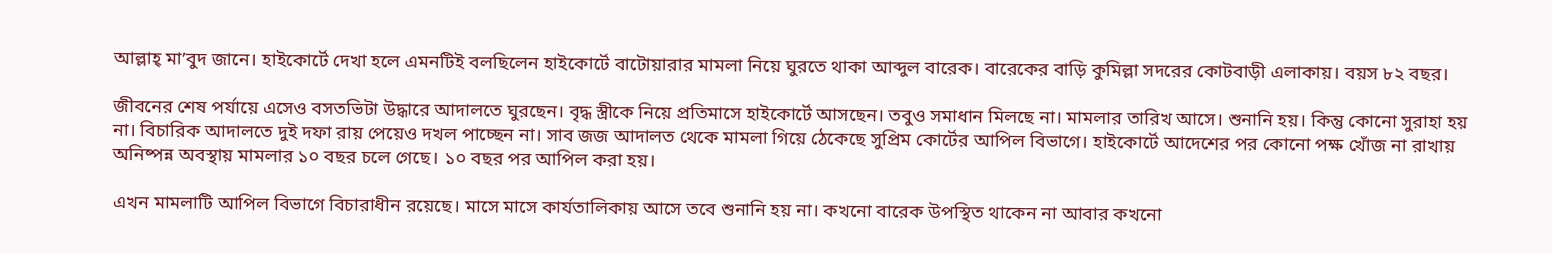আল্লাহ্‌ মা’বুদ জানে। হাইকোর্টে দেখা হলে এমনটিই বলছিলেন হাইকোর্টে বাটোয়ারার মামলা নিয়ে ঘুরতে থাকা আব্দুল বারেক। বারেকের বাড়ি কুমিল্লা সদরের কোটবাড়ী এলাকায়। বয়স ৮২ বছর।

জীবনের শেষ পর্যায়ে এসেও বসতভিটা উদ্ধারে আদালতে ঘুরছেন। বৃদ্ধ স্ত্রীকে নিয়ে প্রতিমাসে হাইকোর্টে আসছেন। তবুও সমাধান মিলছে না। মামলার তারিখ আসে। শুনানি হয়। কিন্তু কোনো সুরাহা হয় না। বিচারিক আদালতে দুই দফা রায় পেয়েও দখল পাচ্ছেন না। সাব জজ আদালত থেকে মামলা গিয়ে ঠেকেছে সুপ্রিম কোর্টের আপিল বিভাগে। হাইকোর্টে আদেশের পর কোনো পক্ষ খোঁজ না রাখায় অনিষ্পন্ন অবস্থায় মামলার ১০ বছর চলে গেছে। ১০ বছর পর আপিল করা হয়।

এখন মামলাটি আপিল বিভাগে বিচারাধীন রয়েছে। মাসে মাসে কার্যতালিকায় আসে তবে শুনানি হয় না। কখনো বারেক উপস্থিত থাকেন না আবার কখনো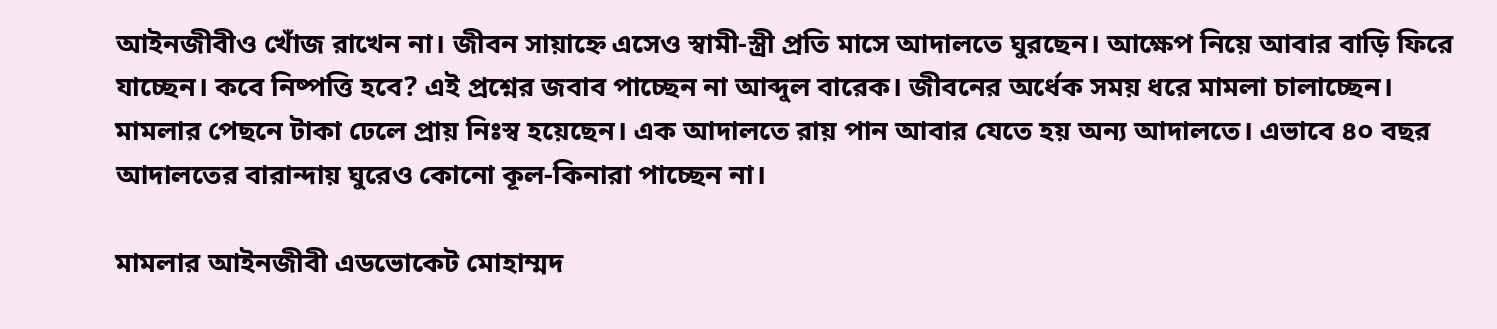আইনজীবীও খোঁজ রাখেন না। জীবন সায়াহ্নে এসেও স্বামী-স্ত্রী প্রতি মাসে আদালতে ঘুরছেন। আক্ষেপ নিয়ে আবার বাড়ি ফিরে যাচ্ছেন। কবে নিষ্পত্তি হবে? এই প্রশ্নের জবাব পাচ্ছেন না আব্দুল বারেক। জীবনের অর্ধেক সময় ধরে মামলা চালাচ্ছেন। মামলার পেছনে টাকা ঢেলে প্রায় নিঃস্ব হয়েছেন। এক আদালতে রায় পান আবার যেতে হয় অন্য আদালতে। এভাবে ৪০ বছর আদালতের বারান্দায় ঘুরেও কোনো কূল-কিনারা পাচ্ছেন না।

মামলার আইনজীবী এডভোকেট মোহাম্মদ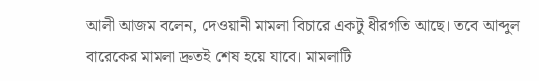আলী আজম বলেন, দেওয়ানী মামলা বিচারে একটু ধীরগতি আছে। তবে আব্দুল বারেকের মামলা দ্রুতই শেষ হয়ে যাবে। মামলাটি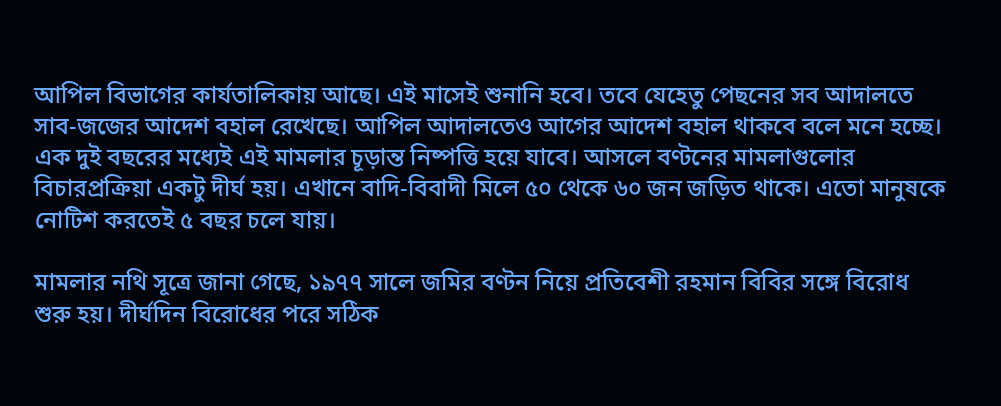আপিল বিভাগের কার্যতালিকায় আছে। এই মাসেই শুনানি হবে। তবে যেহেতু পেছনের সব আদালতে সাব-জজের আদেশ বহাল রেখেছে। আপিল আদালতেও আগের আদেশ বহাল থাকবে বলে মনে হচ্ছে। এক দুই বছরের মধ্যেই এই মামলার চূড়ান্ত নিষ্পত্তি হয়ে যাবে। আসলে বণ্টনের মামলাগুলোর বিচারপ্রক্রিয়া একটু দীর্ঘ হয়। এখানে বাদি-বিবাদী মিলে ৫০ থেকে ৬০ জন জড়িত থাকে। এতো মানুষকে নোটিশ করতেই ৫ বছর চলে যায়।

মামলার নথি সূত্রে জানা গেছে, ১৯৭৭ সালে জমির বণ্টন নিয়ে প্রতিবেশী রহমান বিবির সঙ্গে বিরোধ শুরু হয়। দীর্ঘদিন বিরোধের পরে সঠিক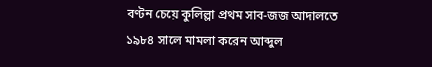বণ্টন চেয়ে কুলিল্লা প্রথম সাব-জজ আদালতে ১৯৮৪ সালে মামলা করেন আব্দুল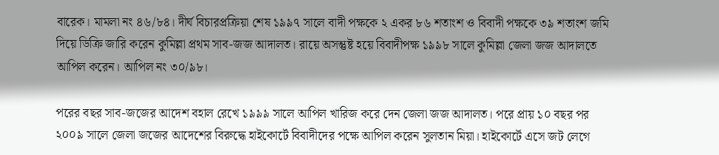বারেক। মামলা নং ৪৬/৮৪। দীর্ঘ বিচারপ্রক্রিয়া শেষ ১৯৯৭ সালে বাদী পক্ষকে ২ একর ৮৬ শতাংশ ও বিবাদী পক্ষকে ৩৯ শতাংশ জমি দিয়ে ডিক্রি জারি করেন কুমিল্লা প্রথম সাব-জজ আদালত। রায়ে অসন্তুষ্ট হয়ে বিবাদীপক্ষ ১৯৯৮ সালে কুমিল্লা জেলা জজ আদালতে আপিল করেন। আপিল নং ৩০/৯৮।

পরের বছর সাব-জজের আদেশ বহাল রেখে ১৯৯৯ সালে আপিল খারিজ করে দেন জেলা জজ আদালত। পরে প্রায় ১০ বছর পর ২০০৯ সালে জেলা জজের আদেশের বিরুদ্ধে হাইকোর্টে বিবাদীদের পক্ষে আপিল করেন সুলতান মিয়া। হাইকোর্টে এসে জট লেগে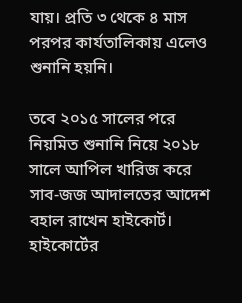যায়। প্রতি ৩ থেকে ৪ মাস পরপর কার্যতালিকায় এলেও শুনানি হয়নি।

তবে ২০১৫ সালের পরে নিয়মিত শুনানি নিয়ে ২০১৮ সালে আপিল খারিজ করে সাব-জজ আদালতের আদেশ বহাল রাখেন হাইকোর্ট। হাইকোর্টের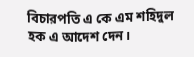বিচারপতি এ কে এম শহিদুল হক এ আদেশ দেন।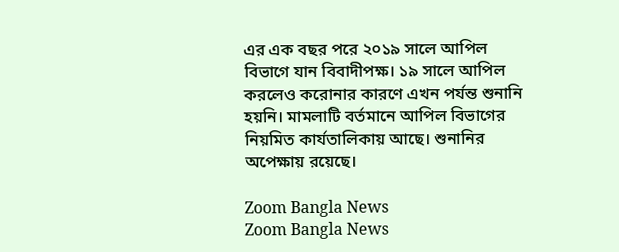এর এক বছর পরে ২০১৯ সালে আপিল বিভাগে যান বিবাদীপক্ষ। ১৯ সালে আপিল করলেও করোনার কারণে এখন পর্যন্ত শুনানি হয়নি। মামলাটি বর্তমানে আপিল বিভাগের নিয়মিত কার্যতালিকায় আছে। শুনানির অপেক্ষায় রয়েছে।

Zoom Bangla News
Zoom Bangla News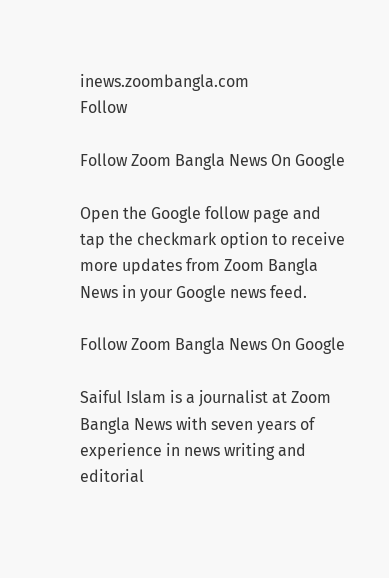inews.zoombangla.com
Follow

Follow Zoom Bangla News On Google

Open the Google follow page and tap the checkmark option to receive more updates from Zoom Bangla News in your Google news feed.

Follow Zoom Bangla News On Google

Saiful Islam is a journalist at Zoom Bangla News with seven years of experience in news writing and editorial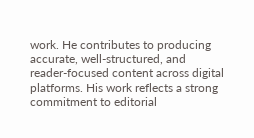work. He contributes to producing accurate, well-structured, and reader-focused content across digital platforms. His work reflects a strong commitment to editorial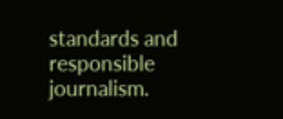standards and responsible journalism.